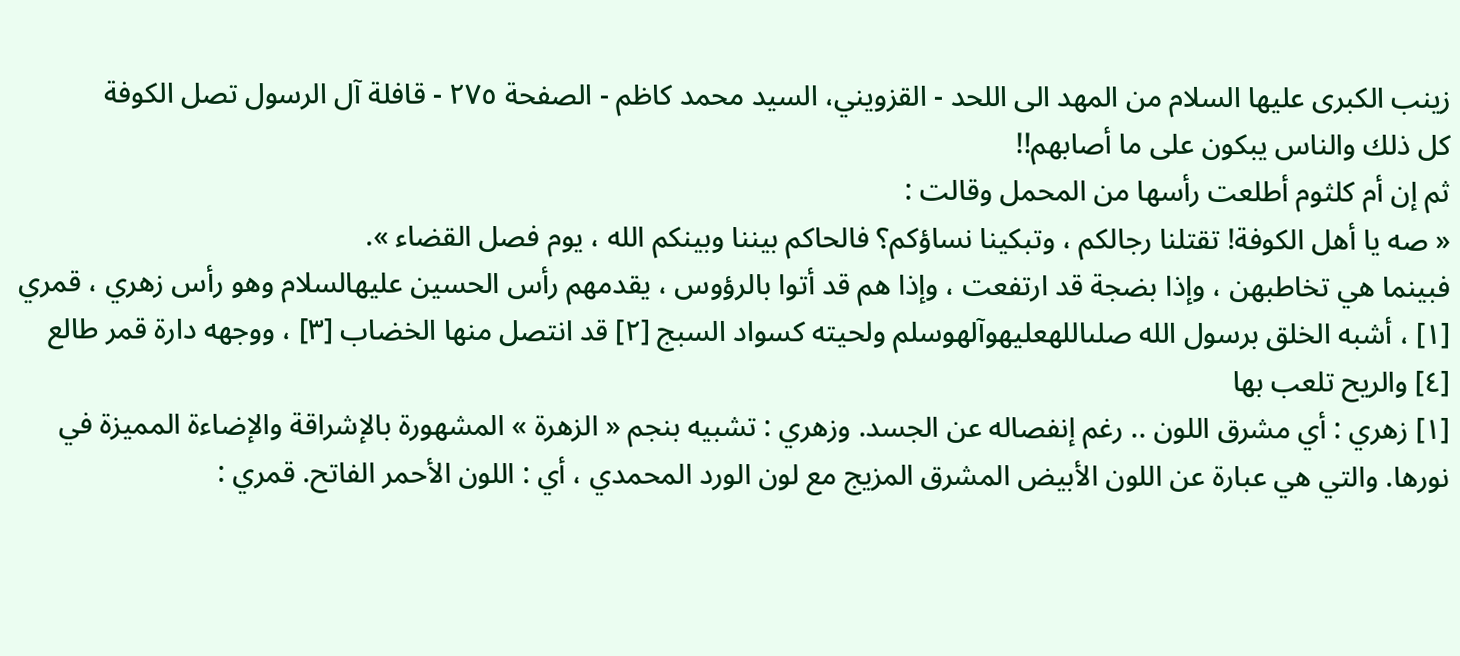زينب الكبرى عليها السلام من المهد الى اللحد - القزويني، السيد محمد كاظم - الصفحة ٢٧٥ - قافلة آل الرسول تصل الكوفة
كل ذلك والناس يبكون على ما أصابهم!!
ثم إن أم كلثوم أطلعت رأسها من المحمل وقالت :
« صه يا أهل الكوفة! تقتلنا رجالكم ، وتبكينا نساؤكم؟ فالحاكم بيننا وبينكم الله ، يوم فصل القضاء ».
فبينما هي تخاطبهن ، وإذا بضجة قد ارتفعت ، وإذا هم قد أتوا بالرؤوس ، يقدمهم رأس الحسين عليهالسلام وهو رأس زهري ، قمري [١] ، أشبه الخلق برسول الله صلىاللهعليهوآلهوسلم ولحيته كسواد السبج [٢] قد انتصل منها الخضاب [٣] ، ووجهه دارة قمر طالع [٤] والريح تلعب بها
[١] زهري : أي مشرق اللون .. رغم إنفصاله عن الجسد. وزهري : تشبيه بنجم « الزهرة » المشهورة بالإشراقة والإضاءة المميزة في نورها. والتي هي عبارة عن اللون الأبيض المشرق المزيج مع لون الورد المحمدي ، أي : اللون الأحمر الفاتح. قمري :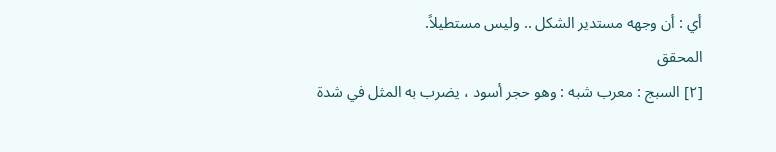أي : أن وجهه مستدير الشكل .. وليس مستطيلاً.
المحقق
[٢] السبج : معرب شبه : وهو حجر أسود ، يضرب به المثل في شدة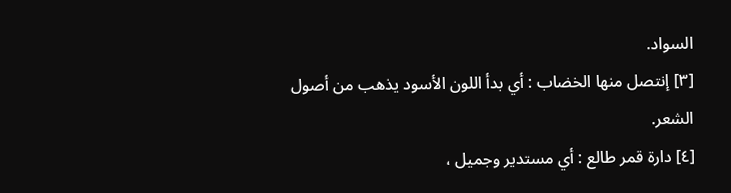السواد.
[٣] إنتصل منها الخضاب : أي بدأ اللون الأسود يذهب من أصول الشعر.
[٤] دارة قمر طالع : أي مستدير وجميل ،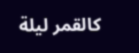كالقمر ليلة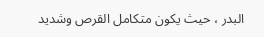البدر ، حيث يكون متكامل القرص وشديد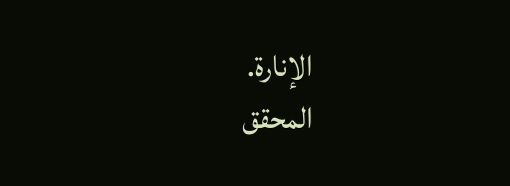الإنارة.
المحقق